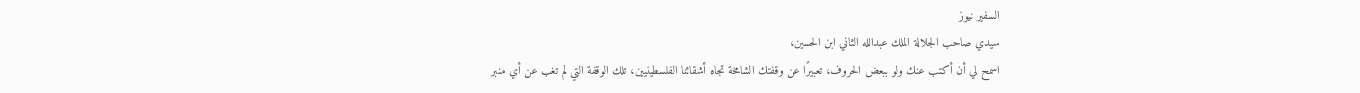السفير نيوز
سيدي صاحب الجلالة الملك عبدالله الثاني ابن الحسين،
اسمح لي أن أكتب عنك ولو ببعض الحروف، تعبيرًا عن وقفتك الشامخة تجاه أشقائنا الفلسطينيين، تلك الوقفة التي لم تغب عن أي منبر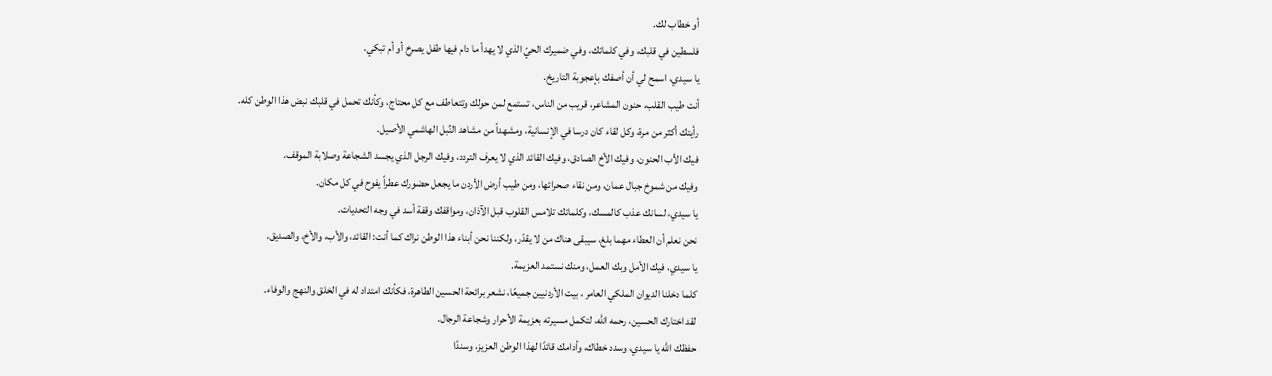أو خطاب لك.
فلسطين في قلبك، وفي كلماتك، وفي ضميرك الحيّ الذي لا يهدأ ما دام فيها طفل يصرخ أو أم تبكي.
يا سيدي، اسمح لي أن أصفك بإعجوبة التاريخ.
أنت طيب القلب، حنون المشاعر، قريب من الناس، تستمع لمن حولك وتتعاطف مع كل محتاج، وكأنك تحمل في قلبك نبض هذا الوطن كله.
رأيتك أكثر من مرة، وكل لقاء كان درسا في الإنسانية، ومشهداً من مشاهد النُبل الهاشمي الأصيل.
فيك الأب الحنون، وفيك الأخ الصادق، وفيك القائد الذي لا يعرف التردد، وفيك الرجل الذي يجسد الشجاعة وصلابة الموقف.
وفيك من شموخ جبال عمان، ومن نقاء صحرائها، ومن طيب أرض الأردن ما يجعل حضورك عطراً يفوح في كل مكان.
يا سيدي، لسانك عذب كالمسك، وكلماتك تلامس القلوب قبل الآذان، ومواقفك وقفة أسد في وجه التحديات.
نحن نعلم أن العطاء مهما بلغ، سيبقى هناك من لا يقدّر، ولكننا نحن أبناء هذا الوطن نراك كما أنت: القائد، والأب، والأخ، والصديق.
يا سيدي، فيك الأمل وبك العمل، ومنك نستمد العزيمة.
كلما دخلنا الديوان الملكي العامر ، بيت الأردنيين جميعًا، نشعر برائحة الحسين الطاهرة، فكأنك امتداد له في الخلق والنهج والوفاء.
لقد اختارك الحسين، رحمه الله، لتكمل مسيرته بعزيمة الأحرار وشجاعة الرجال.
حفظك الله يا سيدي، وسدد خطاك، وأدامك قائدًا لهذا الوطن العزيز، وسندًا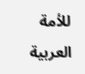للأمة العربية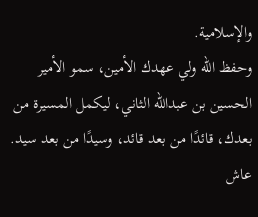والإسلامية.
وحفظ الله ولي عهدك الأمين، سمو الأمير الحسين بن عبدالله الثاني، ليكمل المسيرة من بعدك، قائدًا من بعد قائد، وسيدًا من بعد سيد.
عاش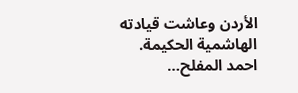الأردن وعاشت قيادته الهاشمية الحكيمة.
احمد المفلح…